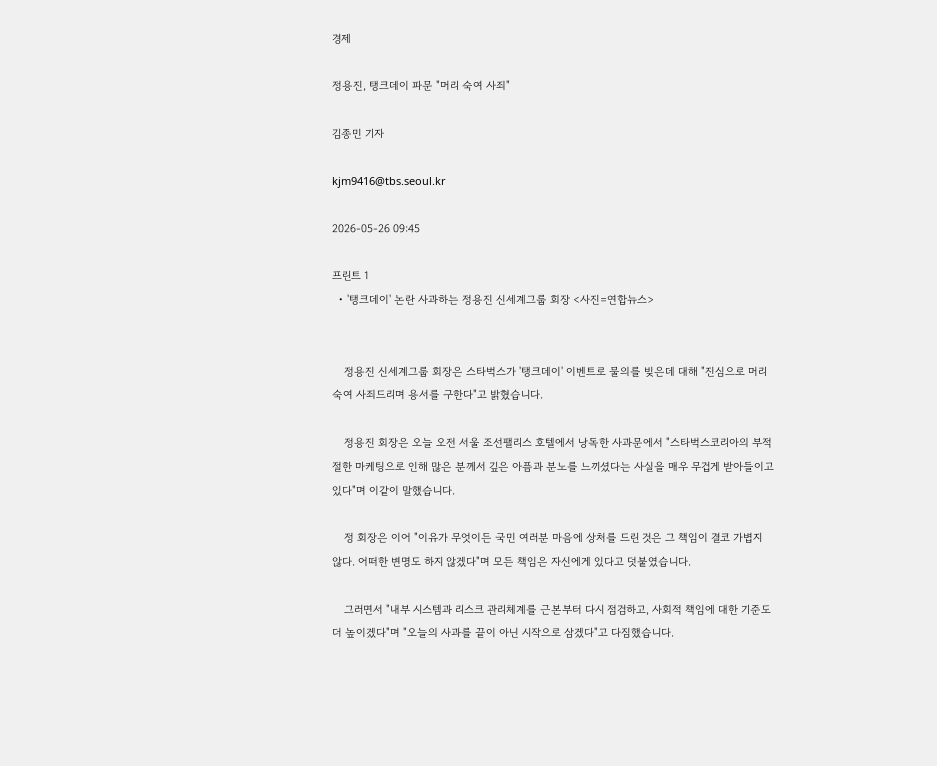경제

정용진, 탱크데이 파문 "머리 숙여 사죄"

김종민 기자

kjm9416@tbs.seoul.kr

2026-05-26 09:45

프린트 1
  • '탱크데이' 논란 사과하는 정용진 신세계그룹 회장 <사진=연합뉴스>


    정용진 신세계그룹 회장은 스타벅스가 '탱크데이' 이벤트로 물의를 빚은데 대해 "진심으로 머리 숙여 사죄드리며 용서를 구한다"고 밝혔습니다.

    정용진 회장은 오늘 오전 서울 조선팰리스 호텔에서 낭독한 사과문에서 "스타벅스코리아의 부적절한 마케팅으로 인해 많은 분께서 깊은 아픔과 분노를 느끼셨다는 사실을 매우 무겁게 받아들이고 있다"며 이같이 말했습니다.

    정 회장은 이어 "이유가 무엇이든 국민 여러분 마음에 상처를 드린 것은 그 책임이 결코 가볍지 않다. 어떠한 변명도 하지 않겠다"며 모든 책임은 자신에게 있다고 덧붙였습니다.

    그러면서 "내부 시스템과 리스크 관리체계를 근본부터 다시 점검하고, 사회적 책임에 대한 기준도 더 높이겠다"며 "오늘의 사과를 끝이 아닌 시작으로 삼겠다"고 다짐했습니다.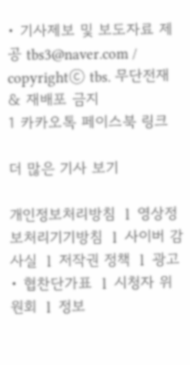• 기사제보 및 보도자료 제공 tbs3@naver.com / copyrightⓒ tbs. 무단전재 & 재배포 금지
1 카카오톡 페이스북 링크

더 많은 기사 보기

개인정보처리방침  l  영상정보처리기기방침  l  사이버 감사실  l  저작권 정책  l  광고 • 협찬단가표  l  시청자 위원회  l  정보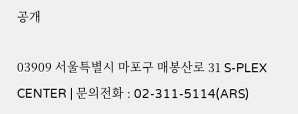공개

03909 서울특별시 마포구 매봉산로 31 S-PLEX CENTER | 문의전화 : 02-311-5114(ARS)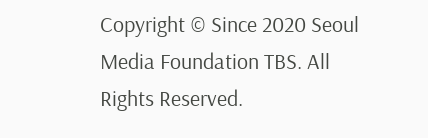Copyright © Since 2020 Seoul Media Foundation TBS. All Rights Reserved.